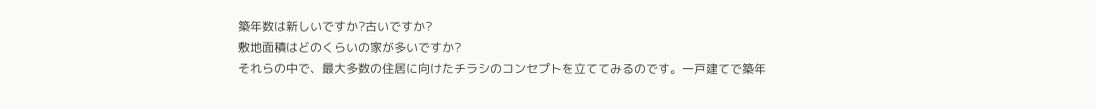築年数は新しいですか?古いですか?
敷地面積はどのくらいの家が多いですか?
それらの中で、最大多数の住居に向けたチラシのコンセプトを立ててみるのです。一戸建てで築年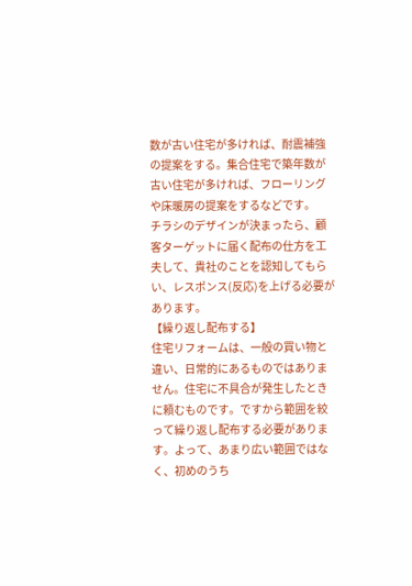数が古い住宅が多ければ、耐震補強の提案をする。集合住宅で築年数が古い住宅が多ければ、フローリングや床暖房の提案をするなどです。
チラシのデザインが決まったら、顧客ターゲットに届く配布の仕方を工夫して、貴社のことを認知してもらい、レスポンス(反応)を上げる必要があります。
【繰り返し配布する】
住宅リフォームは、一般の買い物と違い、日常的にあるものではありません。住宅に不具合が発生したときに頼むものです。ですから範囲を絞って繰り返し配布する必要があります。よって、あまり広い範囲ではなく、初めのうち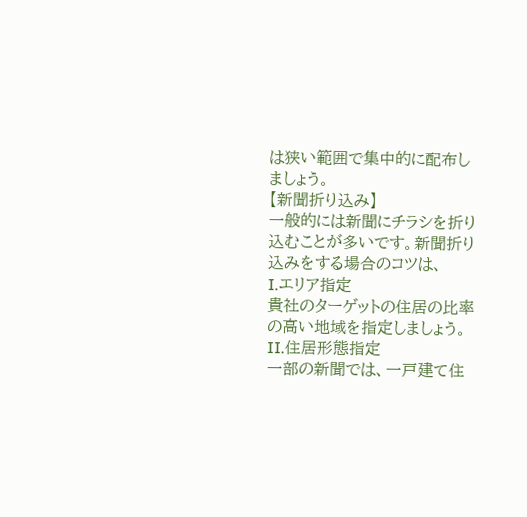は狭い範囲で集中的に配布しましょう。
【新聞折り込み】
一般的には新聞にチラシを折り込むことが多いです。新聞折り込みをする場合のコツは、
I.エリア指定
貴社のターゲットの住居の比率の高い地域を指定しましょう。
II.住居形態指定
一部の新聞では、一戸建て住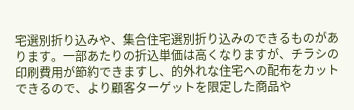宅選別折り込みや、集合住宅選別折り込みのできるものがあります。一部あたりの折込単価は高くなりますが、チラシの印刷費用が節約できますし、的外れな住宅への配布をカットできるので、より顧客ターゲットを限定した商品や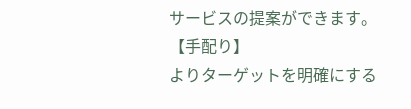サービスの提案ができます。
【手配り】
よりターゲットを明確にする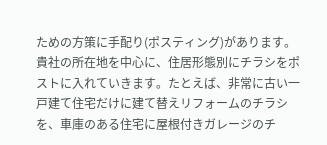ための方策に手配り(ポスティング)があります。貴社の所在地を中心に、住居形態別にチラシをポストに入れていきます。たとえば、非常に古い一戸建て住宅だけに建て替えリフォームのチラシを、車庫のある住宅に屋根付きガレージのチ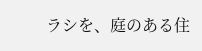ラシを、庭のある住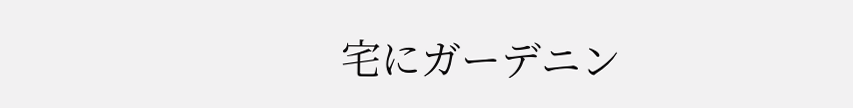宅にガーデニン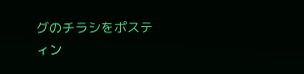グのチラシをポスティン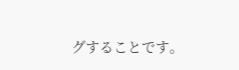グすることです。